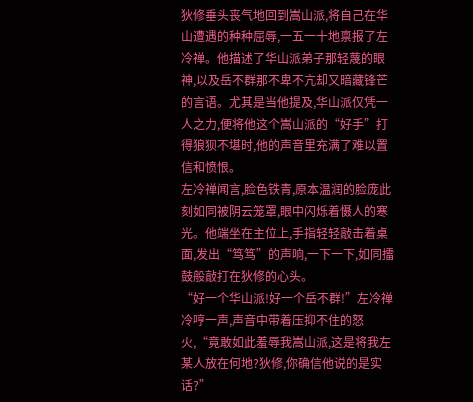狄修垂头丧气地回到嵩山派,将自己在华山遭遇的种种屈辱,一五一十地禀报了左冷禅。他描述了华山派弟子那轻蔑的眼神,以及岳不群那不卑不亢却又暗藏锋芒的言语。尤其是当他提及,华山派仅凭一人之力,便将他这个嵩山派的“好手”打得狼狈不堪时,他的声音里充满了难以置信和愤恨。
左冷禅闻言,脸色铁青,原本温润的脸庞此刻如同被阴云笼罩,眼中闪烁着慑人的寒光。他端坐在主位上,手指轻轻敲击着桌面,发出“笃笃”的声响,一下一下,如同擂鼓般敲打在狄修的心头。
“好一个华山派!好一个岳不群!”左冷禅冷哼一声,声音中带着压抑不住的怒火,“竟敢如此羞辱我嵩山派,这是将我左某人放在何地?狄修,你确信他说的是实话?”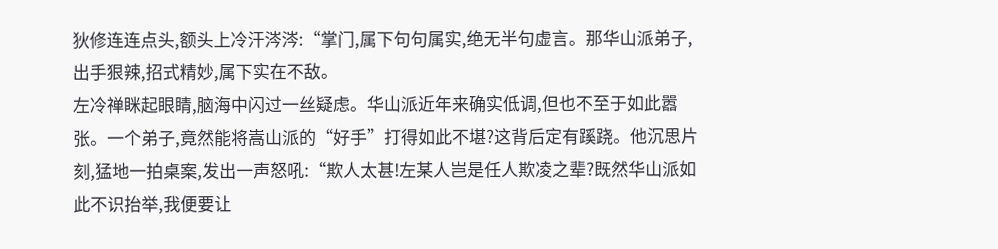狄修连连点头,额头上冷汗涔涔:“掌门,属下句句属实,绝无半句虚言。那华山派弟子,出手狠辣,招式精妙,属下实在不敌。
左冷禅眯起眼睛,脑海中闪过一丝疑虑。华山派近年来确实低调,但也不至于如此嚣张。一个弟子,竟然能将嵩山派的“好手”打得如此不堪?这背后定有蹊跷。他沉思片刻,猛地一拍桌案,发出一声怒吼:“欺人太甚!左某人岂是任人欺凌之辈?既然华山派如此不识抬举,我便要让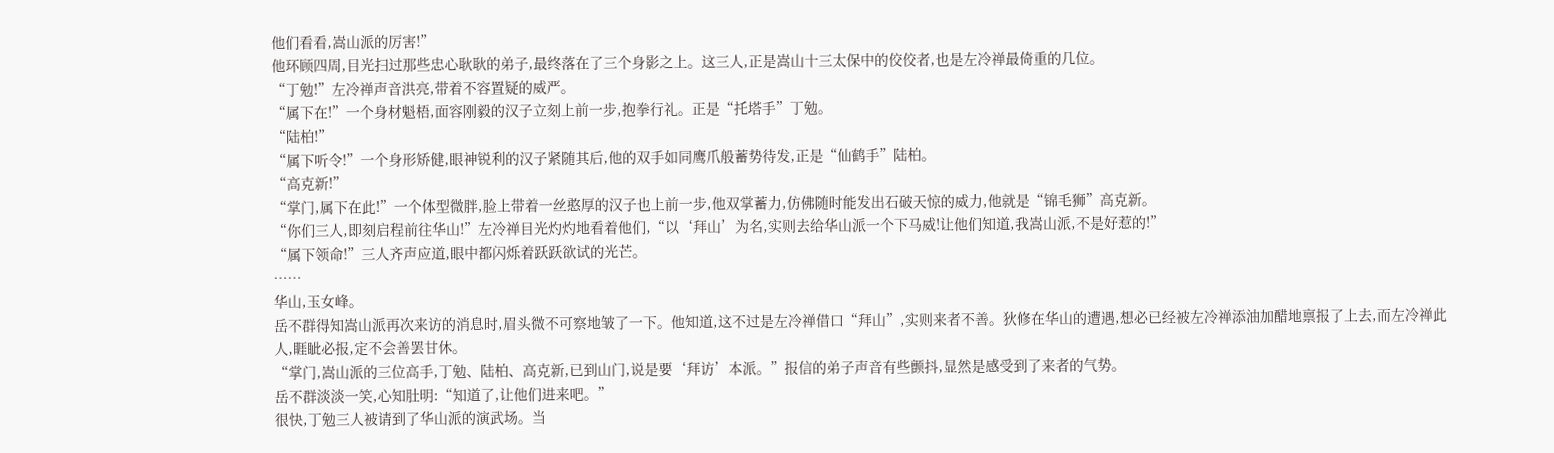他们看看,嵩山派的厉害!”
他环顾四周,目光扫过那些忠心耿耿的弟子,最终落在了三个身影之上。这三人,正是嵩山十三太保中的佼佼者,也是左冷禅最倚重的几位。
“丁勉!”左冷禅声音洪亮,带着不容置疑的威严。
“属下在!”一个身材魁梧,面容刚毅的汉子立刻上前一步,抱拳行礼。正是“托塔手”丁勉。
“陆柏!”
“属下听令!”一个身形矫健,眼神锐利的汉子紧随其后,他的双手如同鹰爪般蓄势待发,正是“仙鹤手”陆柏。
“高克新!”
“掌门,属下在此!”一个体型微胖,脸上带着一丝憨厚的汉子也上前一步,他双掌蓄力,仿佛随时能发出石破天惊的威力,他就是“锦毛狮”高克新。
“你们三人,即刻启程前往华山!”左冷禅目光灼灼地看着他们,“以‘拜山’为名,实则去给华山派一个下马威!让他们知道,我嵩山派,不是好惹的!”
“属下领命!”三人齐声应道,眼中都闪烁着跃跃欲试的光芒。
……
华山,玉女峰。
岳不群得知嵩山派再次来访的消息时,眉头微不可察地皱了一下。他知道,这不过是左冷禅借口“拜山”,实则来者不善。狄修在华山的遭遇,想必已经被左冷禅添油加醋地禀报了上去,而左冷禅此人,睚眦必报,定不会善罢甘休。
“掌门,嵩山派的三位高手,丁勉、陆柏、高克新,已到山门,说是要‘拜访’本派。”报信的弟子声音有些颤抖,显然是感受到了来者的气势。
岳不群淡淡一笑,心知肚明:“知道了,让他们进来吧。”
很快,丁勉三人被请到了华山派的演武场。当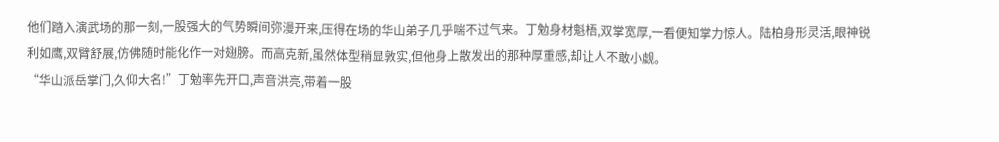他们踏入演武场的那一刻,一股强大的气势瞬间弥漫开来,压得在场的华山弟子几乎喘不过气来。丁勉身材魁梧,双掌宽厚,一看便知掌力惊人。陆柏身形灵活,眼神锐利如鹰,双臂舒展,仿佛随时能化作一对翅膀。而高克新,虽然体型稍显敦实,但他身上散发出的那种厚重感,却让人不敢小觑。
“华山派岳掌门,久仰大名!”丁勉率先开口,声音洪亮,带着一股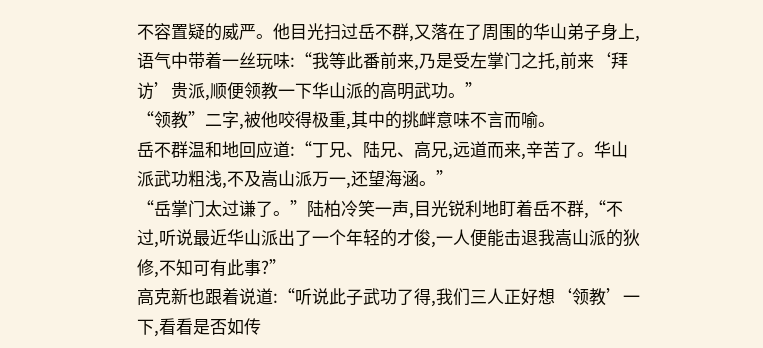不容置疑的威严。他目光扫过岳不群,又落在了周围的华山弟子身上,语气中带着一丝玩味:“我等此番前来,乃是受左掌门之托,前来‘拜访’贵派,顺便领教一下华山派的高明武功。”
“领教”二字,被他咬得极重,其中的挑衅意味不言而喻。
岳不群温和地回应道:“丁兄、陆兄、高兄,远道而来,辛苦了。华山派武功粗浅,不及嵩山派万一,还望海涵。”
“岳掌门太过谦了。”陆柏冷笑一声,目光锐利地盯着岳不群,“不过,听说最近华山派出了一个年轻的才俊,一人便能击退我嵩山派的狄修,不知可有此事?”
高克新也跟着说道:“听说此子武功了得,我们三人正好想‘领教’一下,看看是否如传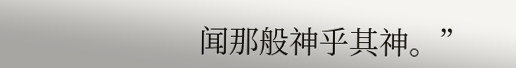闻那般神乎其神。”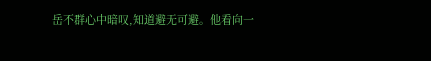岳不群心中暗叹,知道避无可避。他看向一